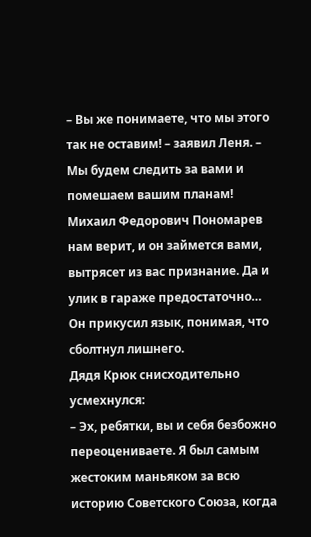– Вы же понимаете, что мы этого так не оставим! – заявил Леня. – Мы будем следить за вами и помешаем вашим планам! Михаил Федорович Пономарев нам верит, и он займется вами, вытрясет из вас признание. Да и улик в гараже предостаточно…
Он прикусил язык, понимая, что сболтнул лишнего.
Дядя Крюк снисходительно усмехнулся:
– Эх, ребятки, вы и себя безбожно переоцениваете. Я был самым жестоким маньяком за всю историю Советского Союза, когда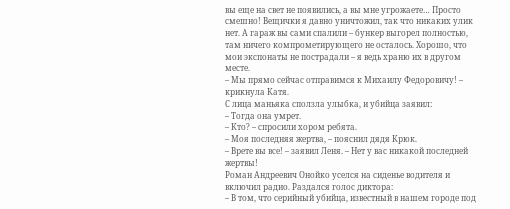вы еще на свет не появились, а вы мне угрожаете… Просто смешно! Вещички я давно уничтожил, так что никаких улик нет. А гараж вы сами спалили – бункер выгорел полностью, там ничего компрометирующего не осталось. Хорошо, что мои экспонаты не пострадали – я ведь храню их в другом месте.
– Мы прямо сейчас отправимся к Михаилу Федоровичу! – крикнула Катя.
С лица маньяка сползла улыбка, и убийца заявил:
– Тогда она умрет.
– Кто? – спросили хором ребята.
– Моя последняя жертва, – пояснил дядя Крюк.
– Врете вы все! – заявил Леня. – Нет у вас никакой последней жертвы!
Роман Андреевич Онойко уселся на сиденье водителя и включил радио. Раздался голос диктора:
– В том, что серийный убийца, известный в нашем городе под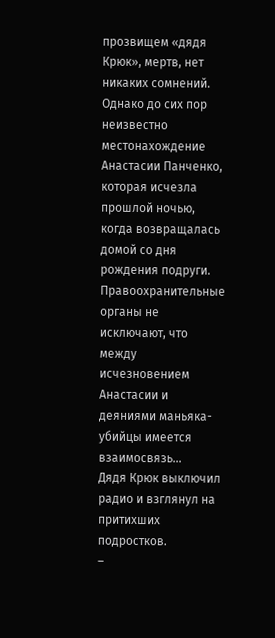прозвищем «дядя Крюк», мертв, нет никаких сомнений. Однако до сих пор неизвестно местонахождение Анастасии Панченко, которая исчезла прошлой ночью, когда возвращалась домой со дня рождения подруги. Правоохранительные органы не исключают, что между исчезновением Анастасии и деяниями маньяка-убийцы имеется взаимосвязь…
Дядя Крюк выключил радио и взглянул на притихших подростков.
–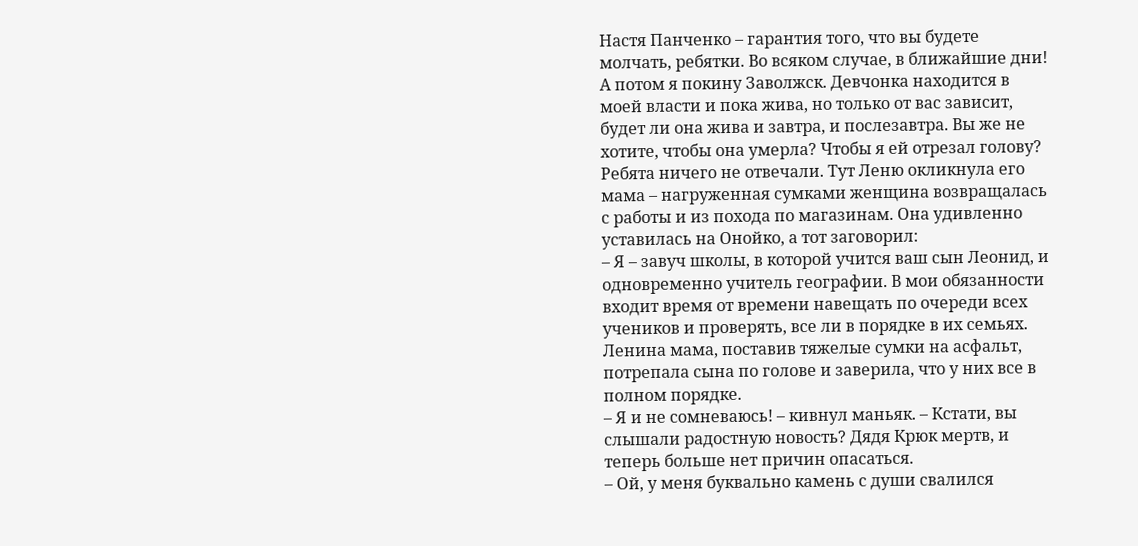Настя Панченко – гарантия того, что вы будете молчать, ребятки. Во всяком случае, в ближайшие дни! А потом я покину Заволжск. Девчонка находится в моей власти и пока жива, но только от вас зависит, будет ли она жива и завтра, и послезавтра. Вы же не хотите, чтобы она умерла? Чтобы я ей отрезал голову?
Ребята ничего не отвечали. Тут Леню окликнула его мама – нагруженная сумками женщина возвращалась с работы и из похода по магазинам. Она удивленно уставилась на Онойко, а тот заговорил:
– Я – завуч школы, в которой учится ваш сын Леонид, и одновременно учитель географии. В мои обязанности входит время от времени навещать по очереди всех учеников и проверять, все ли в порядке в их семьях.
Ленина мама, поставив тяжелые сумки на асфальт, потрепала сына по голове и заверила, что у них все в полном порядке.
– Я и не сомневаюсь! – кивнул маньяк. – Кстати, вы слышали радостную новость? Дядя Крюк мертв, и теперь больше нет причин опасаться.
– Ой, у меня буквально камень с души свалился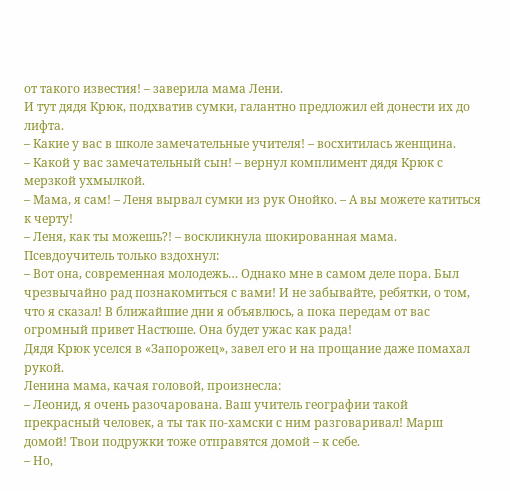от такого известия! – заверила мама Лени.
И тут дядя Крюк, подхватив сумки, галантно предложил ей донести их до лифта.
– Какие у вас в школе замечательные учителя! – восхитилась женщина.
– Какой у вас замечательный сын! – вернул комплимент дядя Крюк с мерзкой ухмылкой.
– Мама, я сам! – Леня вырвал сумки из рук Онойко. – А вы можете катиться к черту!
– Леня, как ты можешь?! – воскликнула шокированная мама. Псевдоучитель только вздохнул:
– Вот она, современная молодежь… Однако мне в самом деле пора. Был чрезвычайно рад познакомиться с вами! И не забывайте, ребятки, о том, что я сказал! В ближайшие дни я объявлюсь, а пока передам от вас огромный привет Настюше. Она будет ужас как рада!
Дядя Крюк уселся в «Запорожец», завел его и на прощание даже помахал рукой.
Ленина мама, качая головой, произнесла:
– Леонид, я очень разочарована. Ваш учитель географии такой прекрасный человек, а ты так по-хамски с ним разговаривал! Марш домой! Твои подружки тоже отправятся домой – к себе.
– Но,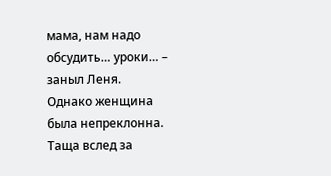мама, нам надо обсудить… уроки… – заныл Леня.
Однако женщина была непреклонна. Таща вслед за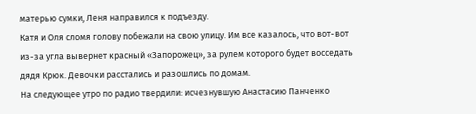матерью сумки, Леня направился к подъезду.
Катя и Оля сломя голову побежали на свою улицу. Им все казалось, что вот-вот из-за угла вывернет красный «Запорожец», за рулем которого будет восседать дядя Крюк. Девочки расстались и разошлись по домам.
На следующее утро по радио твердили: исчезнувшую Анастасию Панченко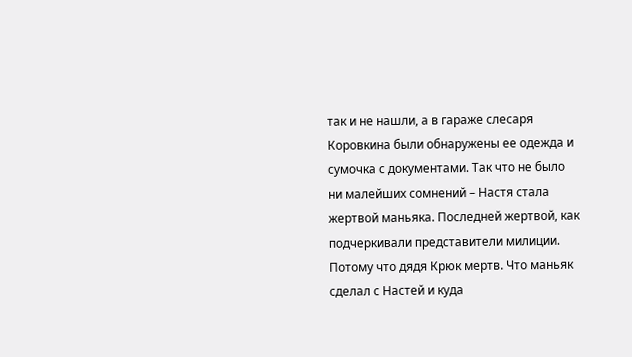так и не нашли, а в гараже слесаря Коровкина были обнаружены ее одежда и сумочка с документами. Так что не было ни малейших сомнений – Настя стала жертвой маньяка. Последней жертвой, как подчеркивали представители милиции. Потому что дядя Крюк мертв. Что маньяк сделал с Настей и куда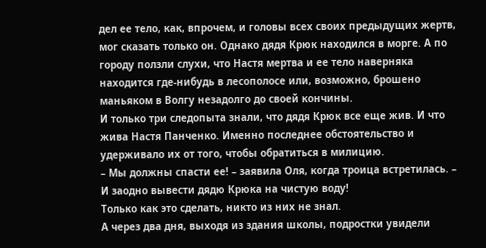дел ее тело, как, впрочем, и головы всех своих предыдущих жертв, мог сказать только он. Однако дядя Крюк находился в морге. А по городу ползли слухи, что Настя мертва и ее тело наверняка находится где-нибудь в лесополосе или, возможно, брошено маньяком в Волгу незадолго до своей кончины.
И только три следопыта знали, что дядя Крюк все еще жив. И что жива Настя Панченко. Именно последнее обстоятельство и удерживало их от того, чтобы обратиться в милицию.
– Мы должны спасти ее! – заявила Оля, когда троица встретилась. – И заодно вывести дядю Крюка на чистую воду!
Только как это сделать, никто из них не знал.
А через два дня, выходя из здания школы, подростки увидели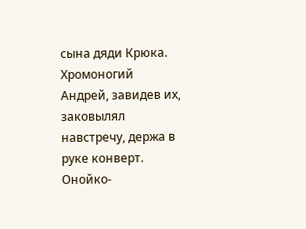сына дяди Крюка. Хромоногий Андрей, завидев их, заковылял навстречу, держа в руке конверт. Онойко-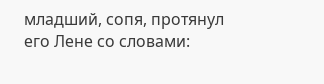младший, сопя, протянул его Лене со словами: